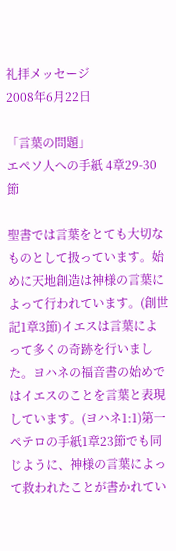礼拝メッセージ
2008年6月22日

「言葉の問題」
エペソ人への手紙 4章29-30節

聖書では言葉をとても大切なものとして扱っています。始めに天地創造は神様の言葉によって行われています。(創世記1章3節)イエスは言葉によって多くの奇跡を行いました。ヨハネの福音書の始めではイエスのことを言葉と表現しています。(ヨハネ1:1)第一ペテロの手紙1章23節でも同じように、神様の言葉によって救われたことが書かれてい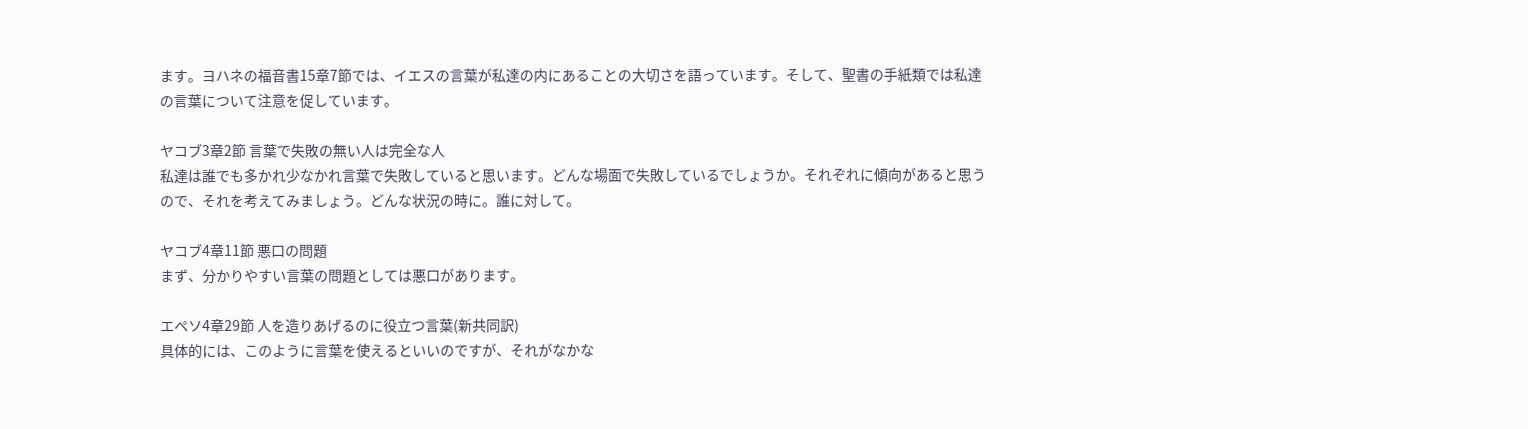ます。ヨハネの福音書15章7節では、イエスの言葉が私達の内にあることの大切さを語っています。そして、聖書の手紙類では私達の言葉について注意を促しています。

ヤコブ3章2節 言葉で失敗の無い人は完全な人
私達は誰でも多かれ少なかれ言葉で失敗していると思います。どんな場面で失敗しているでしょうか。それぞれに傾向があると思うので、それを考えてみましょう。どんな状況の時に。誰に対して。

ヤコブ4章11節 悪口の問題
まず、分かりやすい言葉の問題としては悪口があります。

エペソ4章29節 人を造りあげるのに役立つ言葉(新共同訳)
具体的には、このように言葉を使えるといいのですが、それがなかな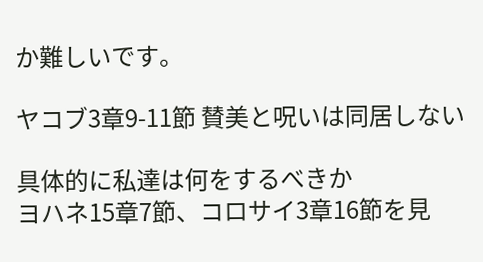か難しいです。

ヤコブ3章9-11節 賛美と呪いは同居しない

具体的に私達は何をするべきか
ヨハネ15章7節、コロサイ3章16節を見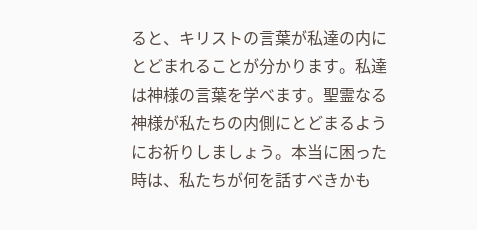ると、キリストの言葉が私達の内にとどまれることが分かります。私達は神様の言葉を学べます。聖霊なる神様が私たちの内側にとどまるようにお祈りしましょう。本当に困った時は、私たちが何を話すべきかも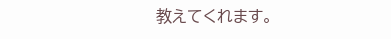教えてくれます。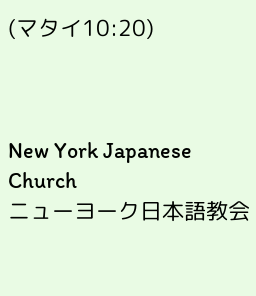(マタイ10:20)



New York Japanese Church
ニューヨーク日本語教会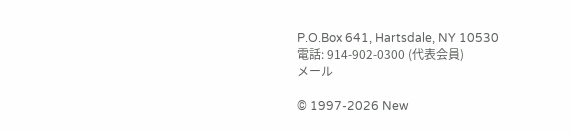P.O.Box 641, Hartsdale, NY 10530
電話: 914-902-0300 (代表会員)
メール

© 1997-2026 New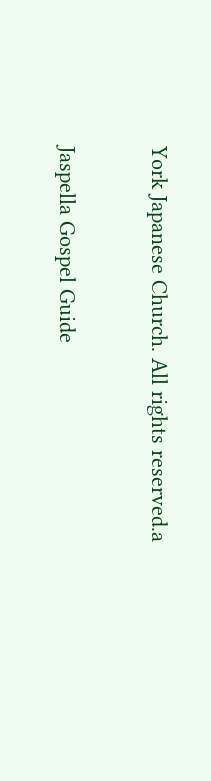York Japanese Church. All rights reserved.a


Jaspella Gospel Guide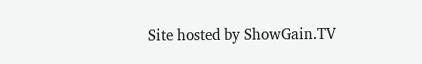Site hosted by ShowGain.TV